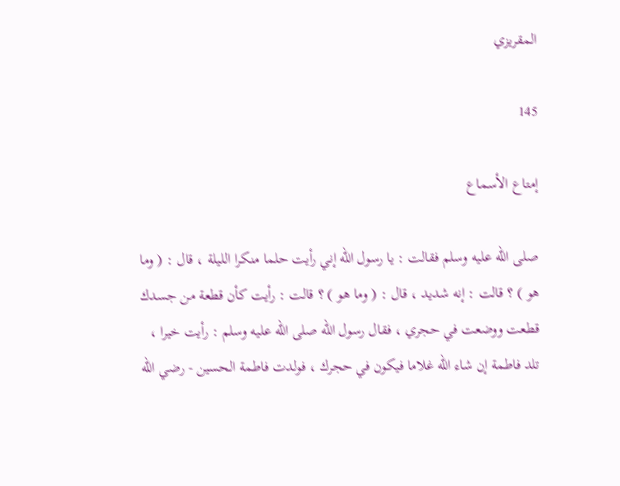المقريزي

145

إمتاع الأسماع

صلى الله عليه وسلم فقالت : يا رسول الله إني رأيت حلما منكرا الليلة ، قال : ( وما هو ) ؟ قالت : إنه شديد ، قال : ( وما هو ) ؟ قالت : رأيت كأن قطعة من جسدك قطعت ووضعت في حجري ، فقال رسول الله صلى الله عليه وسلم : رأيت خيرا ، تلد فاطمة إن شاء الله غلاما فيكون في حجرك ، فولدت فاطمة الحسين - رضي الله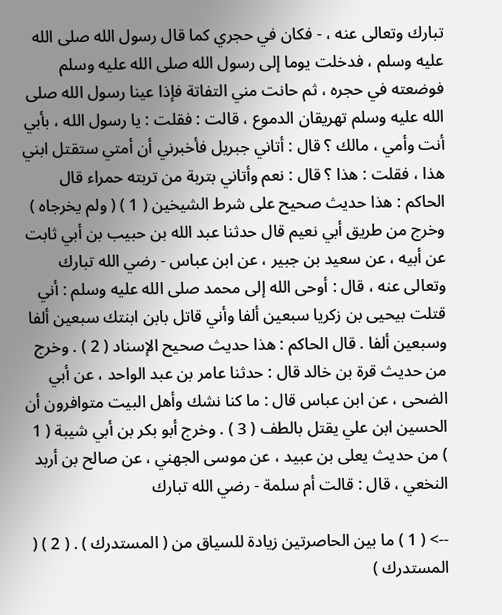تبارك وتعالى عنه ، - فكان في حجري كما قال رسول الله صلى الله عليه وسلم ، فدخلت يوما إلى رسول الله صلى الله عليه وسلم فوضعته في حجره ، ثم حانت مني التفاتة فإذا عينا رسول الله صلى الله عليه وسلم تهريقان الدموع ، قالت : فقلت : يا رسول الله ، بأبي أنت وأمي ، مالك ؟ قال : أتاني جبريل فأخبرني أن أمتي ستقتل ابني هذا ، فقلت : هذا ؟ قال : نعم وأتاني بتربة من تربته حمراء قال الحاكم : هذا حديث صحيح على شرط الشيخين ( 1 ) ( ولم يخرجاه ) وخرج من طريق أبي نعيم قال حدثنا عبد الله بن حبيب بن أبي ثابت عن أبيه ، عن سعيد بن جبير ، عن ابن عباس - رضي الله تبارك وتعالى عنه ، قال : أوحى الله إلى محمد صلى الله عليه وسلم : أني قتلت بيحيى بن زكريا سبعين ألفا وأني قاتل بابن ابنتك سبعين ألفا وسبعين ألفا . قال الحاكم : هذا حديث صحيح الإسناد ( 2 ) . وخرج من حديث قرة بن خالد قال : حدثنا عامر بن عبد الواحد ، عن أبي الضحى ، عن ابن عباس قال : ما كنا نشك وأهل البيت متوافرون أن الحسين ابن علي يقتل بالطف ( 3 ) . وخرج أبو بكر بن أبي شيبة ( 1 ) من حديث يعلى بن عبيد ، عن موسى الجهني ، عن صالح بن أربد النخعي ، قال : قالت أم سلمة - رضي الله تبارك

--> ( 1 ) ما بين الحاصرتين زيادة للسياق من ( المستدرك ) . ( 2 ) ( المستدرك )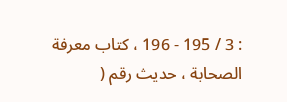: 3 / 195 - 196 ، كتاب معرفة الصحابة ، حديث رقم (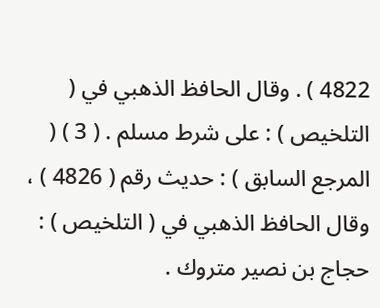4822 ) . وقال الحافظ الذهبي في ( التلخيص ) : على شرط مسلم . ( 3 ) ( المرجع السابق ) : حديث رقم ( 4826 ) ، وقال الحافظ الذهبي في ( التلخيص ) : حجاج بن نصير متروك .